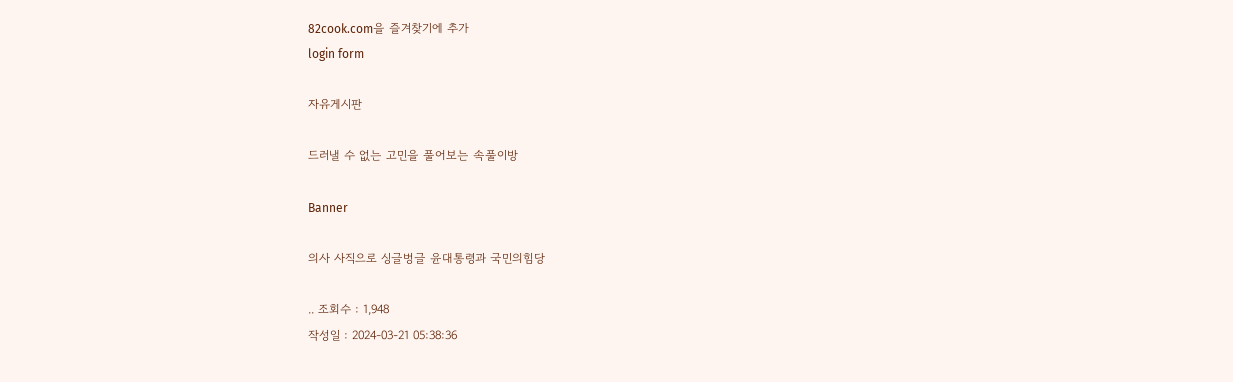82cook.com을 즐겨찾기에 추가
login form

자유게시판

드러낼 수 없는 고민을 풀어보는 속풀이방

Banner

의사 사직으로 싱글벙글 윤대통령과 국민의힘당

.. 조회수 : 1,948
작성일 : 2024-03-21 05:38:36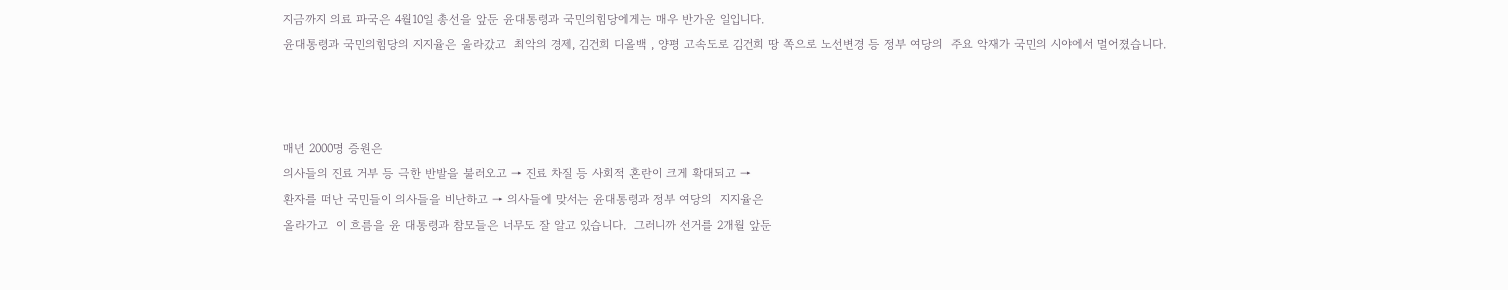지금까지 의료 파국은 4월10일 총선을 앞둔 윤대통령과 국민의힘당에게는 매우 반가운 일입니다.
윤대통령과 국민의힘당의 지지율은 울라갔고  최악의 경제, 김건희 디올백 , 양평 고속도로 김건희 땅 쪽으로 노선변경 등 정부 여당의  주요 악재가 국민의 시야에서 멀어졌습니다.



매년 2000명 증원은
의사들의 진료 거부 등 극한 반발을 불러오고 → 진료 차질 등 사회적 혼란이 크게 확대되고 →
환자를 떠난 국민들이 의사들을 비난하고 → 의사들에 맞서는 윤대통령과 정부 여당의  지지율은
올라가고  이 흐름을 윤 대통령과 참모들은 너무도 잘 알고 있습니다.  그러니까 선거를 2개월 앞둔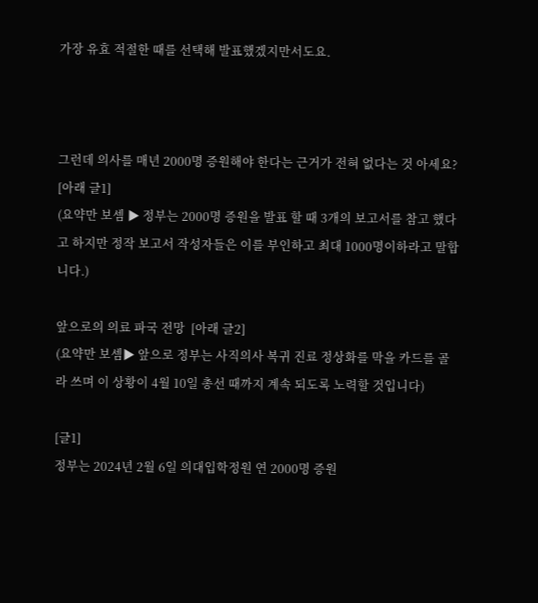가장 유효 적절한 때를 선택해 발표했겠지만서도요.



그런데 의사를 매년 2000명 증원해야 한다는 근거가 전혀 없다는 것 아세요? [아래 글1]
(요약만 보셈 ▶ 정부는 2000명 증원을 발표 할 때 3개의 보고서를 참고 했다고 하지만 정작 보고서 작성자들은 이를 부인하고 최대 1000명이하라고 말합니다.)

앞으로의 의료 파국 전망  [아래 글2]
(요약만 보셈▶ 앞으로 정부는 사직의사 복귀 진료 정상화를 막을 카드를 골라 쓰며 이 상황이 4월 10일 총선 때까지 계속 되도록 노력할 것입니다)

[글1]
정부는 2024년 2월 6일 의대입학정원 연 2000명 증원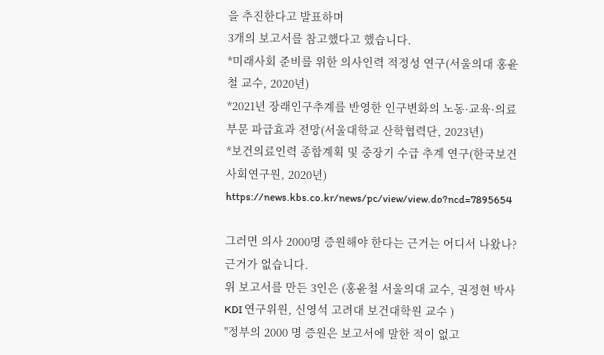을 추진한다고 발표하며
3개의 보고서를 참고했다고 했습니다.
*미래사회 준비를 위한 의사인력 적정성 연구(서울의대 홍윤철 교수, 2020년)
*2021년 장래인구추계를 반영한 인구변화의 노동·교육·의료부문 파급효과 전망(서울대학교 산학협력단, 2023년)
*보건의료인력 종합계획 및 중장기 수급 추계 연구(한국보건사회연구원, 2020년)
https://news.kbs.co.kr/news/pc/view/view.do?ncd=7895654

그러면 의사 2000명 증원해야 한다는 근거는 어디서 나왔나? 근거가 없습니다.
위 보고서를 만든 3인은 (홍윤철 서울의대 교수, 권정현 박사 KDI 연구위원, 신영석 고려대 보건대학원 교수 )
"정부의 2000 명 증원은 보고서에 말한 적이 없고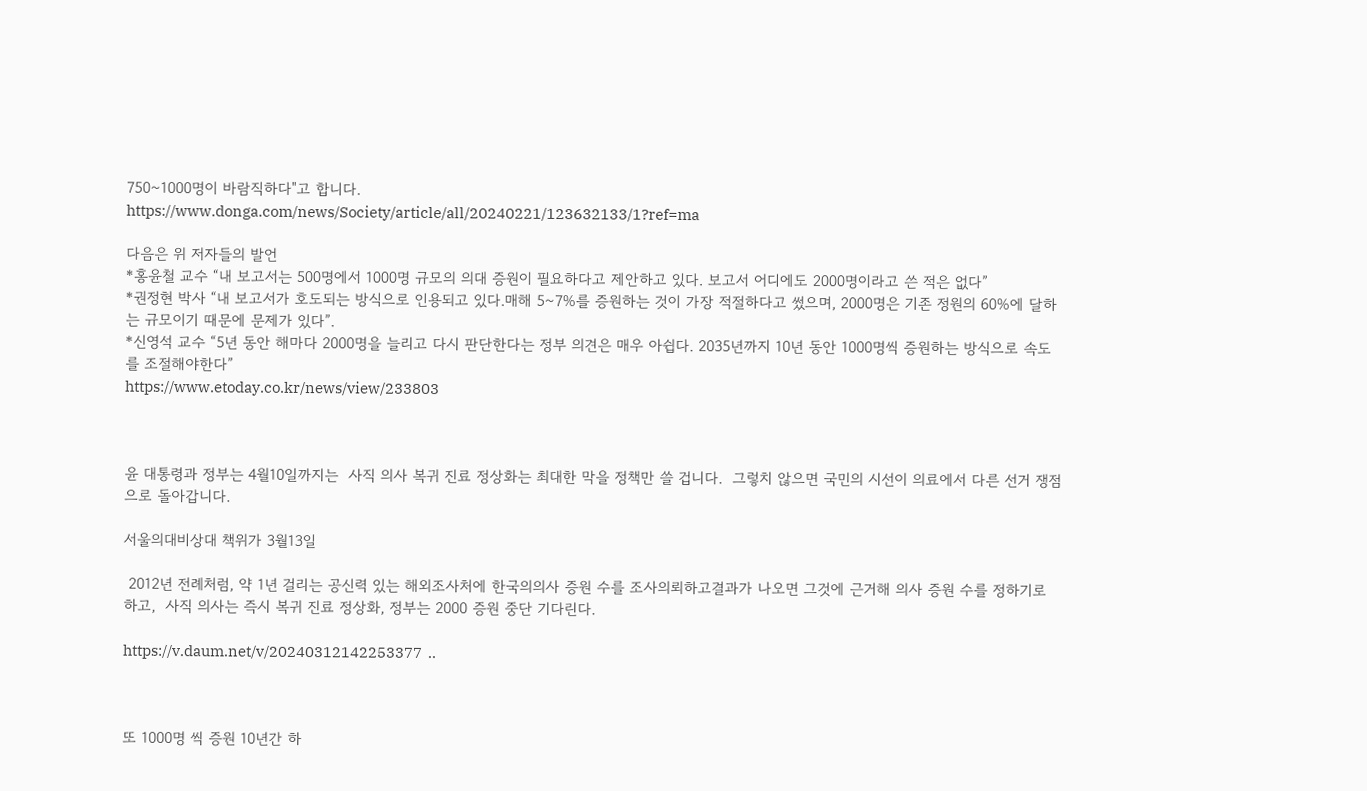750~1000명이 바람직하다"고 합니다.
https://www.donga.com/news/Society/article/all/20240221/123632133/1?ref=ma

다음은 위 저자들의 발언
*홍윤철 교수 “내 보고서는 500명에서 1000명 규모의 의대 증원이 필요하다고 제안하고 있다. 보고서 어디에도 2000명이라고 쓴 적은 없다”
*권정현 박사 “내 보고서가 호도되는 방식으로 인용되고 있다.매해 5~7%를 증원하는 것이 가장 적절하다고 썼으며, 2000명은 기존 정원의 60%에 달하는 규모이기 때문에 문제가 있다”.
*신영석 교수 “5년 동안 해마다 2000명을 늘리고 다시 판단한다는 정부 의견은 매우 아쉽다. 2035년까지 10년 동안 1000명씩 증원하는 방식으로 속도를 조절해야한다”
https://www.etoday.co.kr/news/view/233803



윤 대통령과 정부는 4월10일까지는  사직 의사 복귀 진료 정상화는 최대한 막을 정책만 쓸 겁니다.  그렇치 않으면 국민의 시선이 의료에서 다른 선거 쟁점으로 돌아갑니다.

서울의대비상대 책위가 3월13일

 2012년 전례처럼, 약 1년 걸리는 공신력 있는 해외조사처에 한국의의사 증원 수를 조사의뢰하고결과가 나오면 그것에 근거해 의사 증원 수를 정하기로 하고,  사직 의사는 즉시 복귀 진료 정상화, 정부는 2000 증원 중단 기다린다.

https://v.daum.net/v/20240312142253377  ..



또 1000명 씩 증원 10년간 하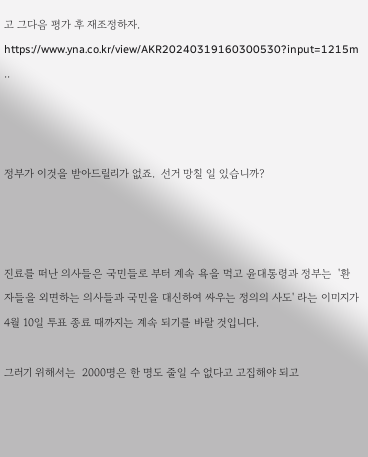고 그다음 평가 후 재조정하자. https://www.yna.co.kr/view/AKR20240319160300530?input=1215m  ..



정부가 이것을 받아드릴리가 없죠.  선거 망칠 일 있습니까?



진료를 떠난 의사들은 국민들로 부터 계속 욕을 먹고 윤대통령과 정부는  '환자들을 외면하는 의사들과 국민을 대신하여 싸우는 정의의 사도' 라는 이미지가 4월 10일 투표 종료 때까지는 계속 되기를 바랄 것입니다.

그러기 위해서는  2000명은 한 명도 줄일 수 없다고 고집해야 되고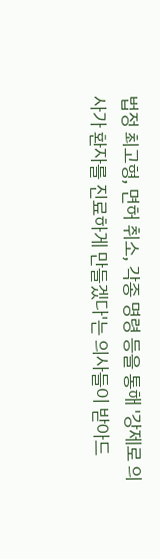법정 최고형, 면허 취소, 각종 명령 등을 통해 '강제로 의사가 환자를 진료하게 만들겠다'는 의사들이 받아드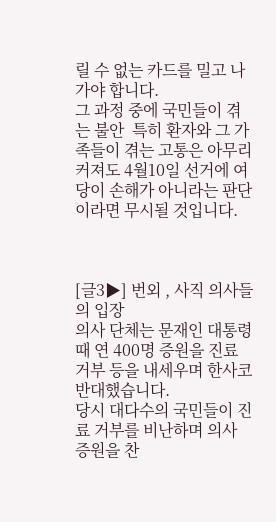릴 수 없는 카드를 밀고 나가야 합니다.
그 과정 중에 국민들이 겪는 불안  특히 환자와 그 가족들이 겪는 고통은 아무리 커져도 4월10일 선거에 여당이 손해가 아니라는 판단이라면 무시될 것입니다.



[글3▶] 번외 , 사직 의사들의 입장
의사 단체는 문재인 대통령 때 연 400명 증원을 진료 거부 등을 내세우며 한사코 반대했습니다.
당시 대다수의 국민들이 진료 거부를 비난하며 의사 증원을 찬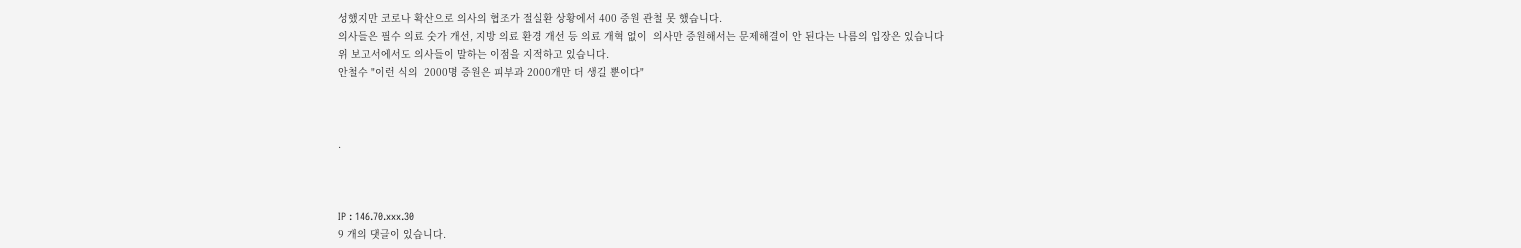성했지만 코로나 확산으로 의사의 협조가 절실환 상황에서 400 증원 관철 못 했습니다.
의사들은 필수 의료 숫가 개선, 지방 의료 환경 개선 등 의료 개혁 없이  의사만 증원해서는 문제해결이 안 된다는 나름의 입장은 있습니다
위 보고서에서도 의사들이 말하는 이점을 지적하고 있습니다.
안철수 "이런 식의  2000명 증원은 피부과 2000개만 더 생길 뿐이다"



.



IP : 146.70.xxx.30
9 개의 댓글이 있습니다.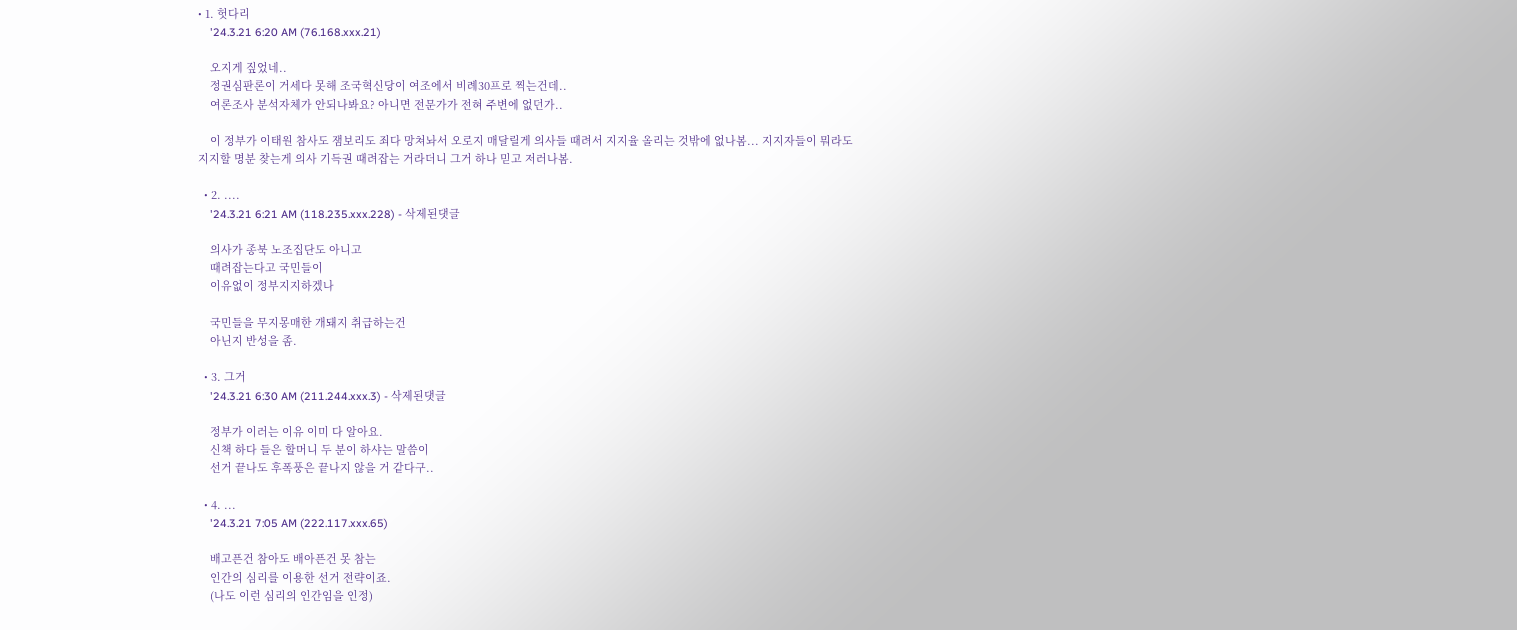• 1. 헛다리
    '24.3.21 6:20 AM (76.168.xxx.21)

    오지게 짚었네..
    정권심판론이 거세다 못해 조국혁신당이 여조에서 비례30프로 찍는건데..
    여론조사 분석자체가 안되나봐요? 아니면 전문가가 전혀 주변에 없던가..

    이 정부가 이태원 참사도 잼보리도 죄다 망쳐놔서 오로지 매달릴게 의사들 때려서 지지율 올리는 것밖에 없나봄... 지지자들이 뭐라도 지지할 명분 찾는게 의사 기득권 때려잡는 거라더니 그거 하나 믿고 저러나봄.

  • 2. ....
    '24.3.21 6:21 AM (118.235.xxx.228) - 삭제된댓글

    의사가 종북 노조집단도 아니고
    때려잡는다고 국민들이
    이유없이 정부지지하겠나

    국민들을 무지몽매한 개돼지 취급하는건
    아닌지 반성을 좀.

  • 3. 그거
    '24.3.21 6:30 AM (211.244.xxx.3) - 삭제된댓글

    정부가 이러는 이유 이미 다 알아요.
    신책 하다 들은 할머니 두 분이 하샤는 말씀이
    선거 끝나도 후폭풍은 끝나지 않을 거 같다구..

  • 4. ...
    '24.3.21 7:05 AM (222.117.xxx.65)

    배고픈건 참아도 배아픈건 못 참는
    인간의 심리를 이용한 선거 전략이죠.
    (나도 이런 심리의 인간임을 인정)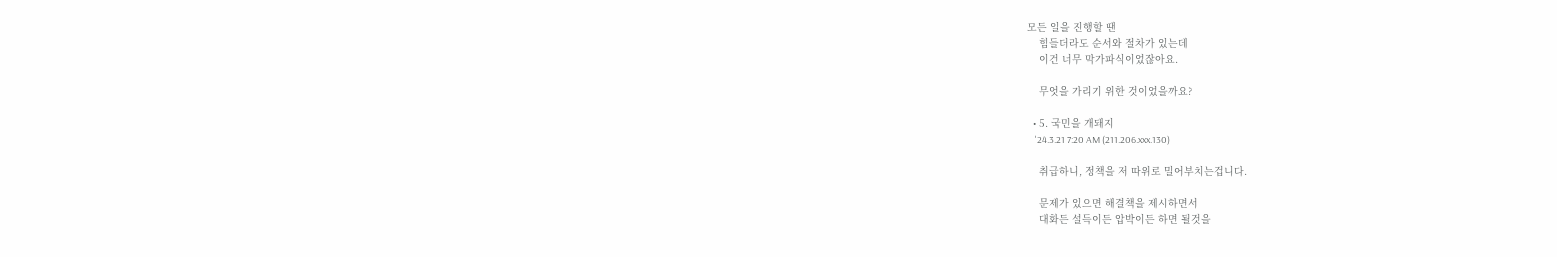모든 일을 진행할 땐
    힘들더라도 순서와 절차가 있는데
    이건 너무 막가파식이었잖아요.

    무엇을 가리기 위한 것이었을까요?

  • 5. 국민을 개돼지
    '24.3.21 7:20 AM (211.206.xxx.130)

    취급하니, 정책을 저 따위로 밀어부치는겁니다.

    문제가 있으면 해결책을 제시하면서
    대화든 설득이든 압박이든 하면 될것을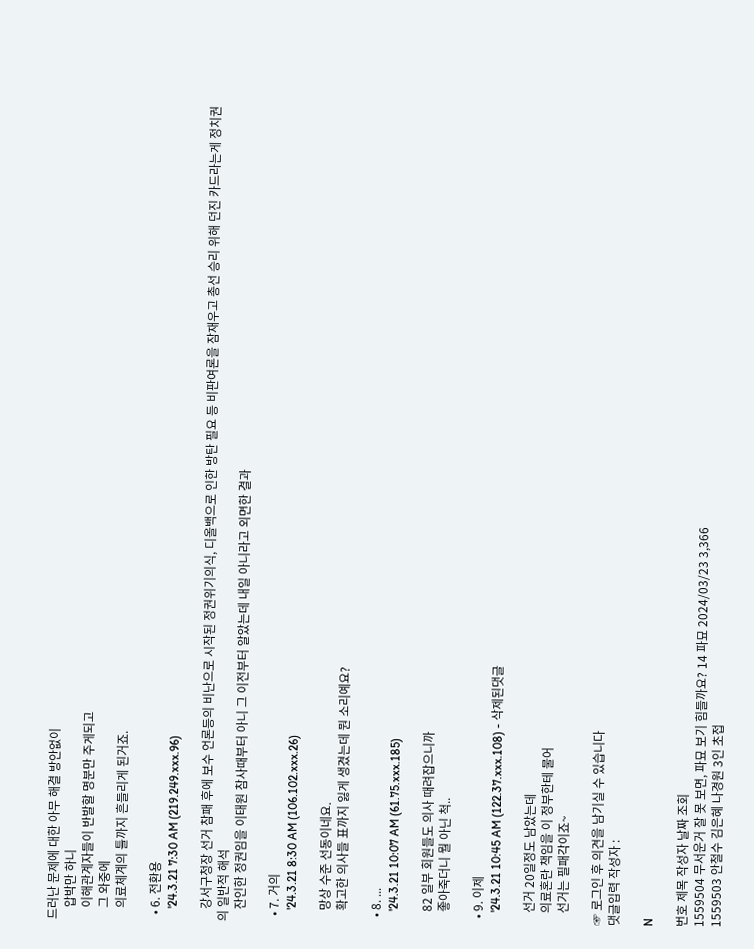드러난 문제에 대한 아무 해결 방안없이
    압박만 하니
    이해관계자들이 반발할 명분만 주게되고
    그 와중에
    의료체계의 틀까지 흔들리게 된거죠.

  • 6. 전환용
    '24.3.21 7:30 AM (219.249.xxx.96)

    강서구청장 선거 참패 후에 보수 언론등의 비난으로 시작된 정권위기의식, 디올백으로 인한 방탄 필요 등 비판여론을 잠재우고 총선 승리 위해 던진 카드라는게 정치권의 일반적 해석
    잔인한 정권임을 이태원 참사때부터 아니 그 이전부터 알았는데 내일 아니라고 외면한 결과

  • 7. 거의
    '24.3.21 8:30 AM (106.102.xxx.26)

    망상 수준 선동이네요.
    확고한 의사들 표까지 잃게 생겼는데 뭔 소리예요?

  • 8. ...
    '24.3.21 10:07 AM (61.75.xxx.185)

    82 일부 회원들도 의사 때려잡으니까
    좋아죽더니 뭘 아닌 척..

  • 9. 이제
    '24.3.21 10:45 AM (122.37.xxx.108) - 삭제된댓글

    선거 20일정도 남았는데
    의료혼란 책임을 이 정부한테 물어
    선거는 필패각이죠~

☞ 로그인 후 의견을 남기실 수 있습니다
댓글입력 작성자 :

N

번호 제목 작성자 날짜 조회
1559504 무서운거 잘 못 보면, 파묘 보기 힘들까요? 14 파묘 2024/03/23 3,366
1559503 안철수 김은혜 나경원 3인 초접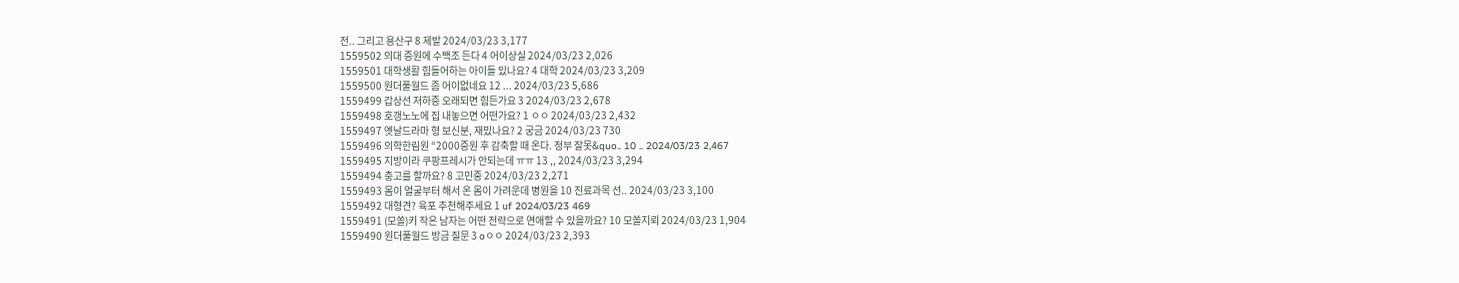전.. 그리고 용산구 8 제발 2024/03/23 3,177
1559502 의대 증원에 수백조 든다 4 어이상실 2024/03/23 2,026
1559501 대학생활 힘들어하는 아이들 있나요? 4 대학 2024/03/23 3,209
1559500 원더풀월드 좀 어이없네요 12 ... 2024/03/23 5,686
1559499 갑상선 저하증 오래되면 힘든가요 3 2024/03/23 2,678
1559498 호갱노노에 집 내놓으면 어떤가요? 1 ㅇㅇ 2024/03/23 2,432
1559497 옛날드라마 형 보신분, 재밌나요? 2 궁금 2024/03/23 730
1559496 의학한림원 “2000증원 후 감축할 때 온다. 정부 잘못&quo.. 10 .. 2024/03/23 2,467
1559495 지방이라 쿠팡프레시가 안되는데 ㅠㅠ 13 ,, 2024/03/23 3,294
1559494 충고를 할까요? 8 고민중 2024/03/23 2,271
1559493 몸이 얼굴부터 해서 온 몸이 가려운데 병원을 10 진료과목 선.. 2024/03/23 3,100
1559492 대형견? 육포 추천해주세요 1 uf 2024/03/23 469
1559491 (모쏠)키 작은 남자는 어떤 전략으로 연애할 수 있을까요? 10 모쏠지뢰 2024/03/23 1,904
1559490 원더풀월드 방금 질문 3 oㅇㅇ 2024/03/23 2,393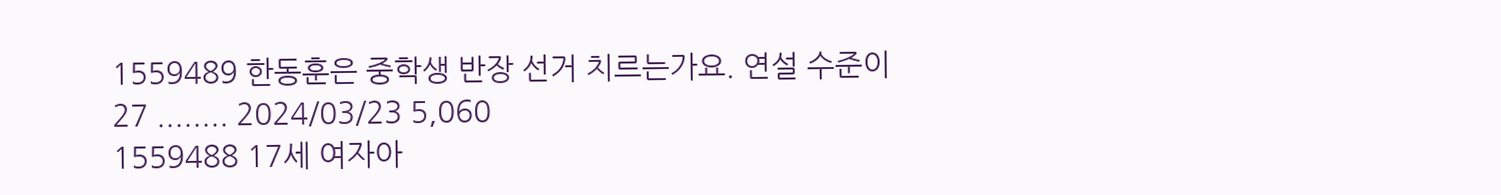1559489 한동훈은 중학생 반장 선거 치르는가요. 연설 수준이 27 ........ 2024/03/23 5,060
1559488 17세 여자아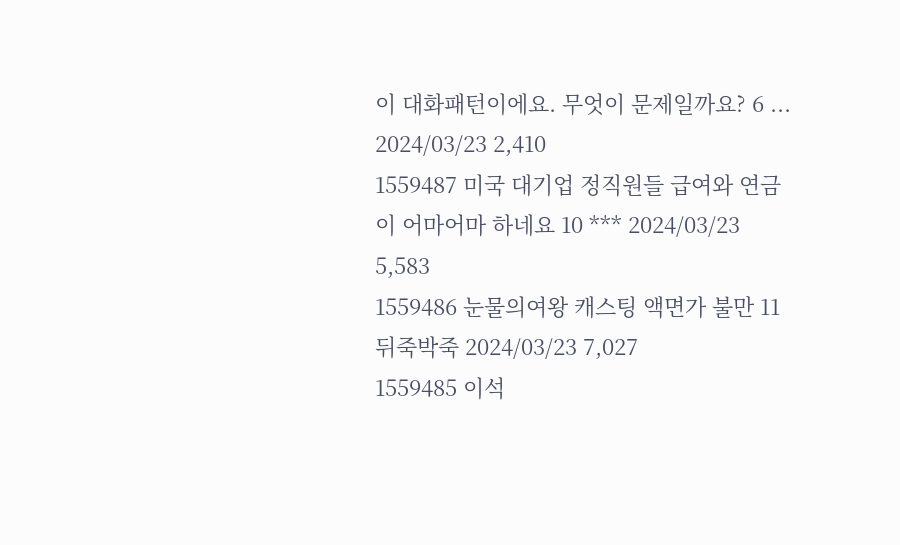이 대화패턴이에요. 무엇이 문제일까요? 6 ... 2024/03/23 2,410
1559487 미국 대기업 정직원들 급여와 연금이 어마어마 하네요 10 *** 2024/03/23 5,583
1559486 눈물의여왕 캐스팅 액면가 불만 11 뒤죽박죽 2024/03/23 7,027
1559485 이석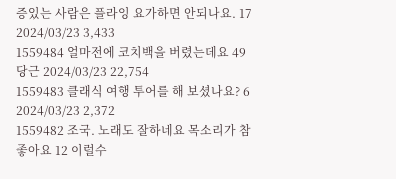증있는 사람은 플라잉 요가하면 안되나요. 17 2024/03/23 3,433
1559484 얼마전에 코치백을 버렸는데요 49 당근 2024/03/23 22,754
1559483 클래식 여행 투어를 해 보셨나요? 6 2024/03/23 2,372
1559482 조국. 노래도 잘하네요 목소리가 참 좋아요 12 이럴수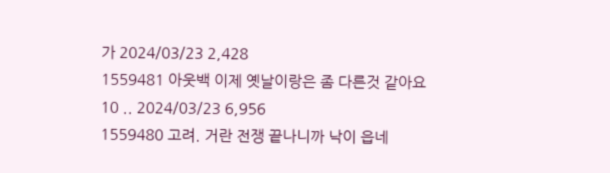가 2024/03/23 2,428
1559481 아웃백 이제 옛날이랑은 좀 다른것 같아요 10 .. 2024/03/23 6,956
1559480 고려. 거란 전쟁 끝나니까 낙이 읍네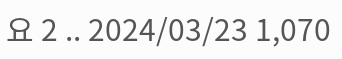요 2 .. 2024/03/23 1,070